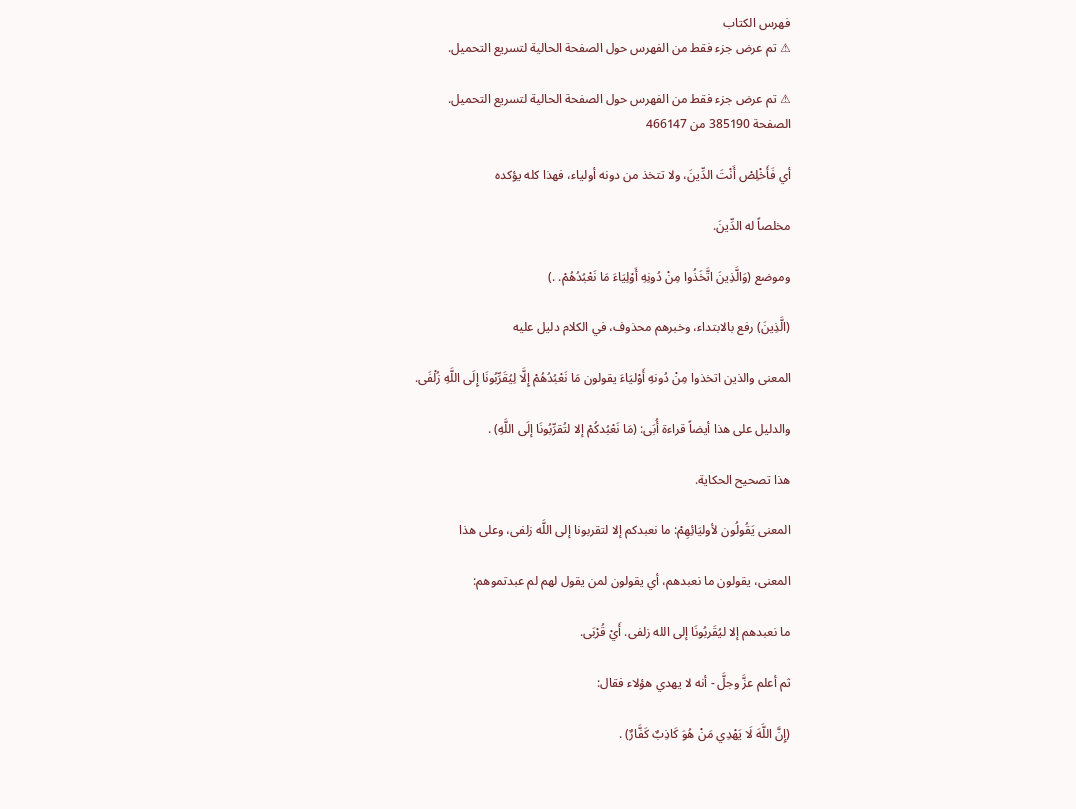فهرس الكتاب
⚠ تم عرض جزء فقط من الفهرس حول الصفحة الحالية لتسريع التحميل.

⚠ تم عرض جزء فقط من الفهرس حول الصفحة الحالية لتسريع التحميل.
الصفحة 385190 من 466147

أي فَأَخْلِصْ أَنْتَ الدِّينَ، ولا تتخذ من دونه أولياء، فهذا كله يؤكده

مخلصاً له الدِّينَ.

وموضع (وَالَّذِينَ اتَّخَذُوا مِنْ دُونِهِ أَوْلِيَاءَ مَا نَعْبُدُهُمْ. .)

(الَّذِينَ) رفع بالابتداء، وخبرهم محذوف، في الكلام دليل عليه

المعنى والذين اتخذوا مِنْ دُونهِ أَوْليَاءَ يقولون مَا نَعْبُدُهُمْ إِلَّا لِيُقَرِّبُونَا إِلَى اللَّهِ زُلْفَى.

والدليل على هذا أيضاً قراءة أُبَى: (مَا نَعْبُدكُمْ إلا لتُقرِّبُونَا إلَى اللَّهِ) .

هذا تصحيح الحكاية.

المعنى يَقُولُون لأوليَائِهِمْ: ما نعبدكم إلا لتقربونا إلى اللَّه زلفى، وعلى هذا

المعنى، يقولون ما نعبدهم، أي يقولون لمن يقول لهم لم عبدتموهم:

ما نعبدهم إلا ليُقَربُونَا إلى الله زلفى. أَيْ قُرْبَى.

ثم أعلم عزَّ وجلَّ - أنه لا يهدي هؤلاء فقال:

(إِنَّ اللَّهَ لَا يَهْدِي مَنْ هُوَ كَاذِبٌ كَفَّارٌ) .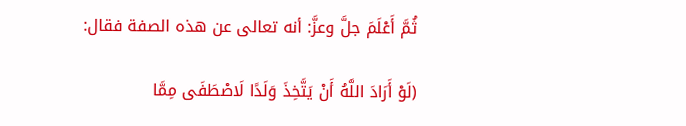ثُمَّ أَعْلَمَ جلَّ وعزَّ: أنه تعالى عن هذه الصفة فقال:

(لَوْ أَرَادَ اللَّهُ أَنْ يَتَّخِذَ وَلَدًا لَاصْطَفَى مِمَّا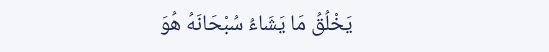يَخْلُقُ مَا يَشَاءُ سُبْحَانَهُ هُوَ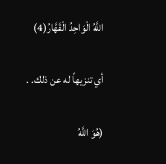اللَّهُ الْوَاحِدُ الْقَهَّارُ(4)

أي تنزيهاً له عن ذلك. .

(هُوَ اللَّهُ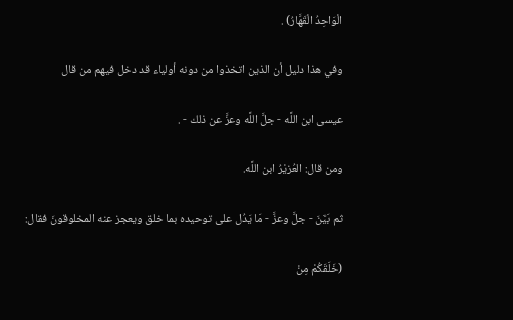الْوَاحِدُ الْقَهَّارُ) .

وفي هذا دليل أن الذين اتخذوا من دونه أولياء قد دخل فيهم من قال

عيسى ابن اللَّه - جلَّ اللَّه وعزَّ عن ذلك - .

ومن قال: العُزيْرُ ابن اللَّه.

ثم بَيَّنَ - جلَّ وعزَّ - مَا يَدُل على توحيده بما خلق ويعجز عنه المخلوقونَ فقال:

(خَلَقَكُمْ مِنْ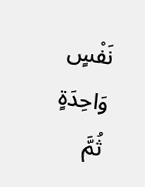نَفْسٍ وَاحِدَةٍ ثُمَّ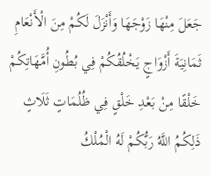جَعَلَ مِنْهَا زَوْجَهَا وَأَنْزَلَ لَكُمْ مِنَ الْأَنْعَامِ ثَمَانِيَةَ أَزْوَاجٍ يَخْلُقُكُمْ فِي بُطُونِ أُمَّهَاتِكُمْ خَلْقًا مِنْ بَعْدِ خَلْقٍ فِي ظُلُمَاتٍ ثَلَاثٍ ذَلِكُمُ اللَّهُ رَبُّكُمْ لَهُ الْمُلْكُ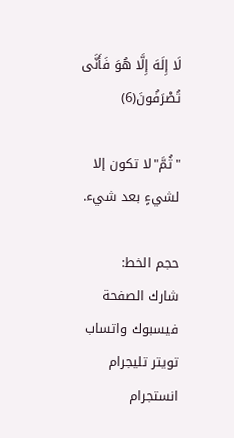لَا إِلَهَ إِلَّا هُوَ فَأَنَّى تُصْرَفُونَ(6)

"ثُمَّ"لا تكون إلا لشيءٍ بعد شيء.

حجم الخط:
شارك الصفحة
فيسبوك واتساب تويتر تليجرام انستجرام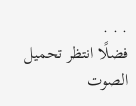. . .
فضلًا انتظر تحميل الصوت